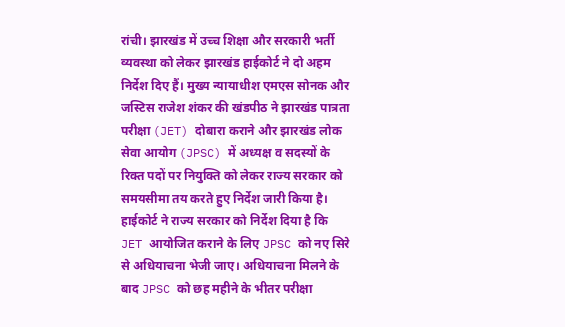रांची। झारखंड में उच्च शिक्षा और सरकारी भर्ती व्यवस्था को लेकर झारखंड हाईकोर्ट ने दो अहम निर्देश दिए हैं। मुख्य न्यायाधीश एमएस सोनक और जस्टिस राजेश शंकर की खंडपीठ ने झारखंड पात्रता परीक्षा (JET) दोबारा कराने और झारखंड लोक सेवा आयोग (JPSC) में अध्यक्ष व सदस्यों के रिक्त पदों पर नियुक्ति को लेकर राज्य सरकार को समयसीमा तय करते हुए निर्देश जारी किया है। हाईकोर्ट ने राज्य सरकार को निर्देश दिया है कि JET आयोजित कराने के लिए JPSC को नए सिरे से अधियाचना भेजी जाए। अधियाचना मिलने के बाद JPSC को छह महीने के भीतर परीक्षा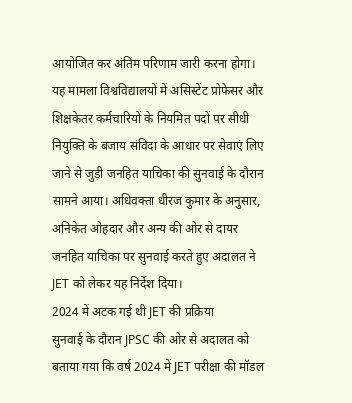आयोजित कर अंतिम परिणाम जारी करना होगा। यह मामला विश्वविद्यालयों में असिस्टेंट प्रोफेसर और शिक्षकेतर कर्मचारियों के नियमित पदों पर सीधी नियुक्ति के बजाय संविदा के आधार पर सेवाएं लिए जाने से जुड़ी जनहित याचिका की सुनवाई के दौरान सामने आया। अधिवक्ता धीरज कुमार के अनुसार, अनिकेत ओहदार और अन्य की ओर से दायर जनहित याचिका पर सुनवाई करते हुए अदालत ने JET को लेकर यह निर्देश दिया।
2024 में अटक गई थी JET की प्रक्रिया
सुनवाई के दौरान JPSC की ओर से अदालत को बताया गया कि वर्ष 2024 में JET परीक्षा की मॉडल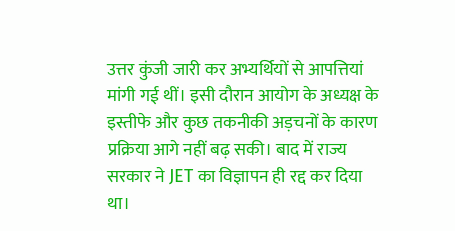उत्तर कुंजी जारी कर अभ्यर्थियों से आपत्तियां मांगी गई थीं। इसी दौरान आयोग के अध्यक्ष के इस्तीफे और कुछ तकनीकी अड़चनों के कारण प्रक्रिया आगे नहीं बढ़ सकी। बाद में राज्य सरकार ने JET का विज्ञापन ही रद्द कर दिया था।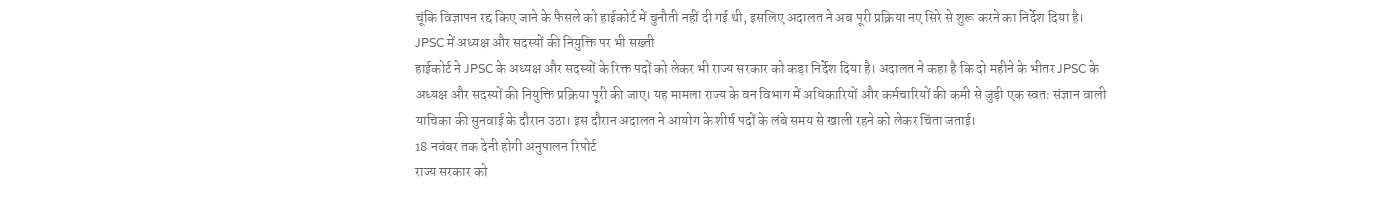चूंकि विज्ञापन रद्द किए जाने के फैसले को हाईकोर्ट में चुनौती नहीं दी गई थी, इसलिए अदालत ने अब पूरी प्रक्रिया नए सिरे से शुरू करने का निर्देश दिया है।
JPSC में अध्यक्ष और सदस्यों की नियुक्ति पर भी सख्ती
हाईकोर्ट ने JPSC के अध्यक्ष और सदस्यों के रिक्त पदों को लेकर भी राज्य सरकार को कड़ा निर्देश दिया है। अदालत ने कहा है कि दो महीने के भीतर JPSC के अध्यक्ष और सदस्यों की नियुक्ति प्रक्रिया पूरी की जाए। यह मामला राज्य के वन विभाग में अधिकारियों और कर्मचारियों की कमी से जुड़ी एक स्वतः संज्ञान वाली याचिका की सुनवाई के दौरान उठा। इस दौरान अदालत ने आयोग के शीर्ष पदों के लंबे समय से खाली रहने को लेकर चिंता जताई।
18 नवंबर तक देनी होगी अनुपालन रिपोर्ट
राज्य सरकार को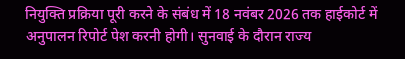नियुक्ति प्रक्रिया पूरी करने के संबंध में 18 नवंबर 2026 तक हाईकोर्ट में अनुपालन रिपोर्ट पेश करनी होगी। सुनवाई के दौरान राज्य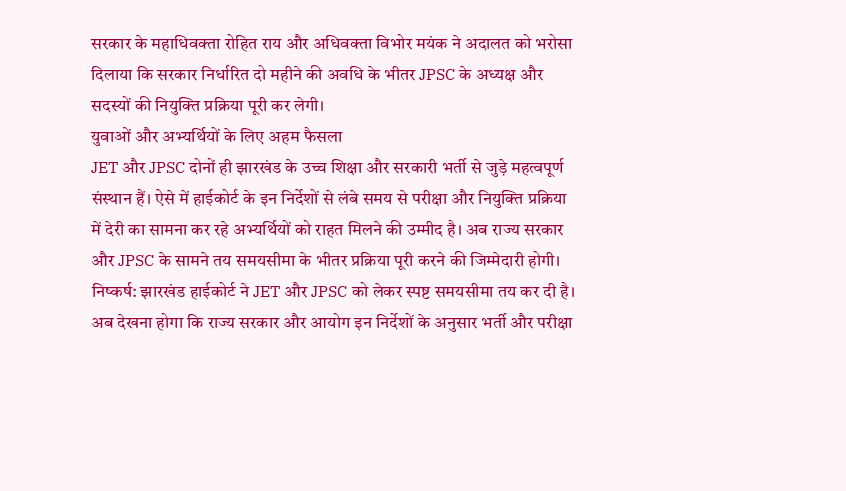सरकार के महाधिवक्ता रोहित राय और अधिवक्ता विभोर मयंक ने अदालत को भरोसा दिलाया कि सरकार निर्धारित दो महीने की अवधि के भीतर JPSC के अध्यक्ष और सदस्यों की नियुक्ति प्रक्रिया पूरी कर लेगी।
युवाओं और अभ्यर्थियों के लिए अहम फैसला
JET और JPSC दोनों ही झारखंड के उच्च शिक्षा और सरकारी भर्ती से जुड़े महत्वपूर्ण संस्थान हैं। ऐसे में हाईकोर्ट के इन निर्देशों से लंबे समय से परीक्षा और नियुक्ति प्रक्रिया में देरी का सामना कर रहे अभ्यर्थियों को राहत मिलने की उम्मीद है। अब राज्य सरकार और JPSC के सामने तय समयसीमा के भीतर प्रक्रिया पूरी करने की जिम्मेदारी होगी।
निष्कर्ष: झारखंड हाईकोर्ट ने JET और JPSC को लेकर स्पष्ट समयसीमा तय कर दी है। अब देखना होगा कि राज्य सरकार और आयोग इन निर्देशों के अनुसार भर्ती और परीक्षा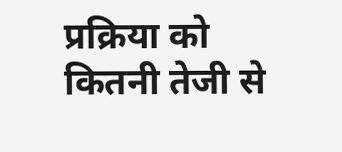प्रक्रिया को कितनी तेजी से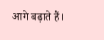आगे बढ़ाते हैं।